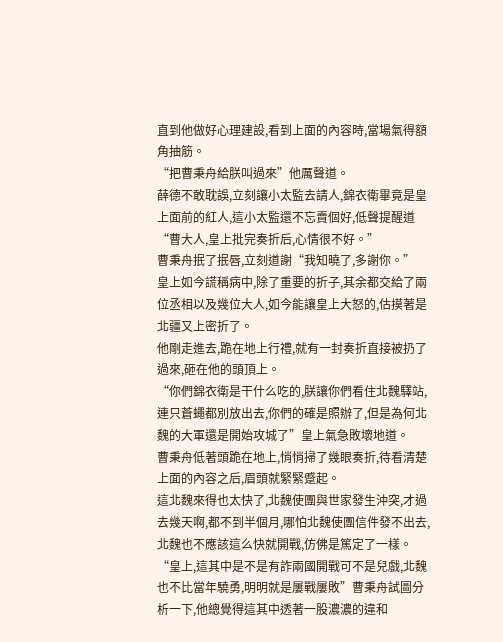直到他做好心理建設,看到上面的內容時,當場氣得額角抽筋。
“把曹秉舟給朕叫過來”他厲聲道。
薛德不敢耽誤,立刻讓小太監去請人,錦衣衛畢竟是皇上面前的紅人,這小太監還不忘賣個好,低聲提醒道“曹大人,皇上批完奏折后,心情很不好。”
曹秉舟抿了抿唇,立刻道謝“我知曉了,多謝你。”
皇上如今謊稱病中,除了重要的折子,其余都交給了兩位丞相以及幾位大人,如今能讓皇上大怒的,估摸著是北疆又上密折了。
他剛走進去,跪在地上行禮,就有一封奏折直接被扔了過來,砸在他的頭頂上。
“你們錦衣衛是干什么吃的,朕讓你們看住北魏驛站,連只蒼蠅都別放出去,你們的確是照辦了,但是為何北魏的大軍還是開始攻城了”皇上氣急敗壞地道。
曹秉舟低著頭跪在地上,悄悄掃了幾眼奏折,待看清楚上面的內容之后,眉頭就緊緊蹙起。
這北魏來得也太快了,北魏使團與世家發生沖突,才過去幾天啊,都不到半個月,哪怕北魏使團信件發不出去,北魏也不應該這么快就開戰,仿佛是篤定了一樣。
“皇上,這其中是不是有詐兩國開戰可不是兒戲,北魏也不比當年驍勇,明明就是屢戰屢敗”曹秉舟試圖分析一下,他總覺得這其中透著一股濃濃的違和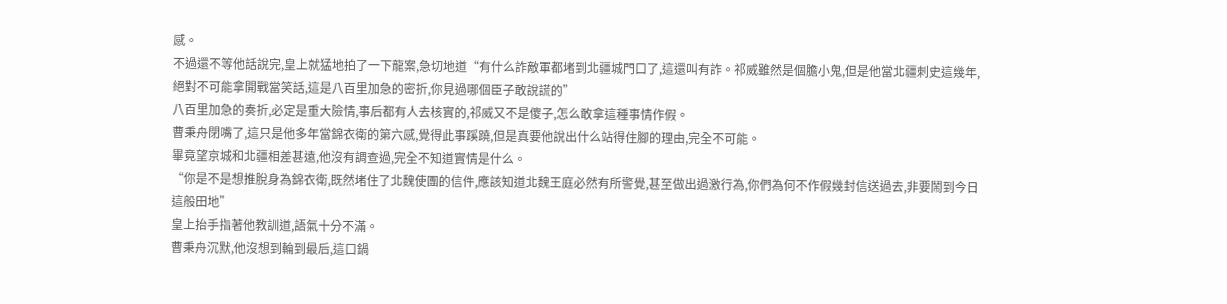感。
不過還不等他話說完,皇上就猛地拍了一下龍案,急切地道“有什么詐敵軍都堵到北疆城門口了,這還叫有詐。祁威雖然是個膽小鬼,但是他當北疆刺史這幾年,絕對不可能拿開戰當笑話,這是八百里加急的密折,你見過哪個臣子敢說謊的”
八百里加急的奏折,必定是重大險情,事后都有人去核實的,祁威又不是傻子,怎么敢拿這種事情作假。
曹秉舟閉嘴了,這只是他多年當錦衣衛的第六感,覺得此事蹊蹺,但是真要他說出什么站得住腳的理由,完全不可能。
畢竟望京城和北疆相差甚遠,他沒有調查過,完全不知道實情是什么。
“你是不是想推脫身為錦衣衛,既然堵住了北魏使團的信件,應該知道北魏王庭必然有所警覺,甚至做出過激行為,你們為何不作假幾封信送過去,非要鬧到今日這般田地”
皇上抬手指著他教訓道,語氣十分不滿。
曹秉舟沉默,他沒想到輪到最后,這口鍋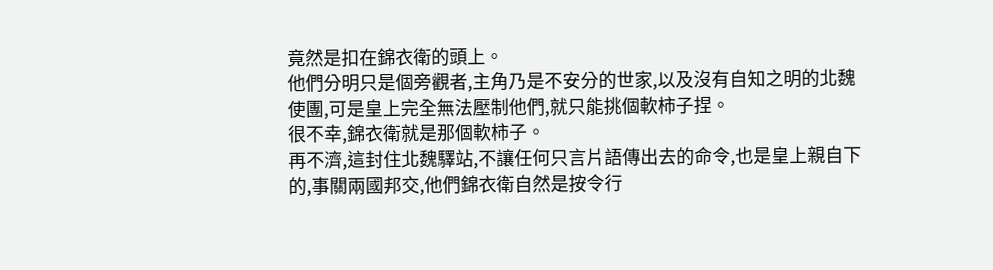竟然是扣在錦衣衛的頭上。
他們分明只是個旁觀者,主角乃是不安分的世家,以及沒有自知之明的北魏使團,可是皇上完全無法壓制他們,就只能挑個軟柿子捏。
很不幸,錦衣衛就是那個軟柿子。
再不濟,這封住北魏驛站,不讓任何只言片語傳出去的命令,也是皇上親自下的,事關兩國邦交,他們錦衣衛自然是按令行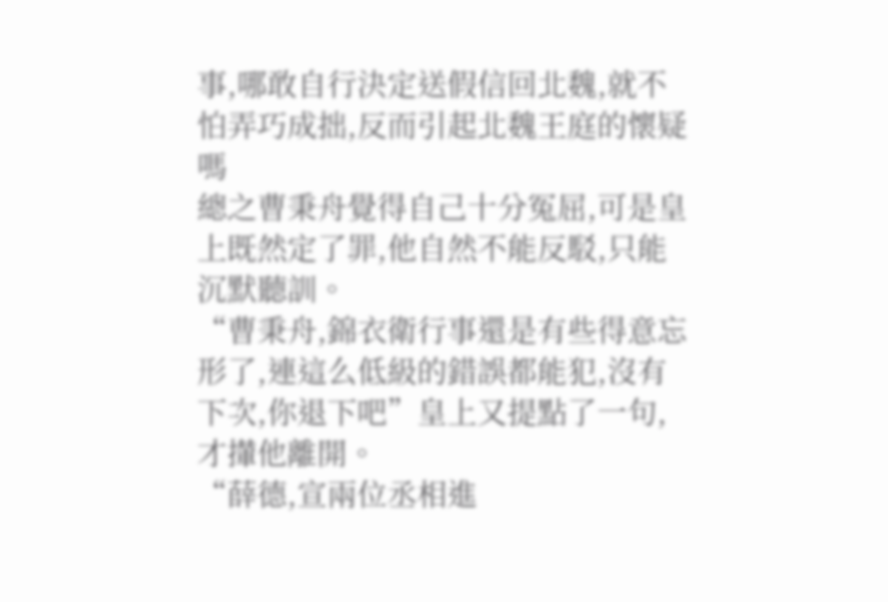事,哪敢自行決定送假信回北魏,就不怕弄巧成拙,反而引起北魏王庭的懷疑嗎
總之曹秉舟覺得自己十分冤屈,可是皇上既然定了罪,他自然不能反駁,只能沉默聽訓。
“曹秉舟,錦衣衛行事還是有些得意忘形了,連這么低級的錯誤都能犯,沒有下次,你退下吧”皇上又提點了一句,才攆他離開。
“薛德,宣兩位丞相進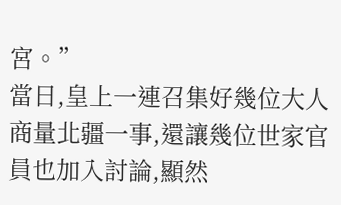宮。”
當日,皇上一連召集好幾位大人商量北疆一事,還讓幾位世家官員也加入討論,顯然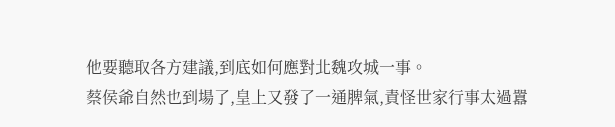他要聽取各方建議,到底如何應對北魏攻城一事。
蔡侯爺自然也到場了,皇上又發了一通脾氣,責怪世家行事太過囂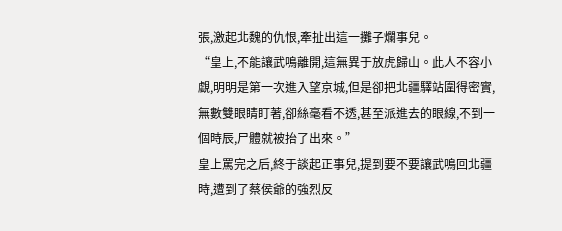張,激起北魏的仇恨,牽扯出這一攤子爛事兒。
“皇上,不能讓武鳴離開,這無異于放虎歸山。此人不容小覷,明明是第一次進入望京城,但是卻把北疆驛站圍得密實,無數雙眼睛盯著,卻絲毫看不透,甚至派進去的眼線,不到一個時辰,尸體就被抬了出來。”
皇上罵完之后,終于談起正事兒,提到要不要讓武鳴回北疆時,遭到了蔡侯爺的強烈反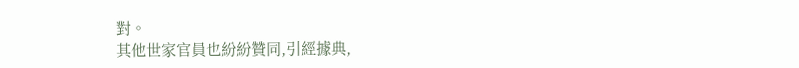對。
其他世家官員也紛紛贊同,引經據典,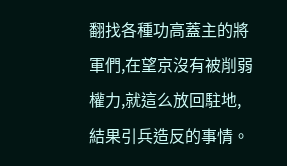翻找各種功高蓋主的將軍們,在望京沒有被削弱權力,就這么放回駐地,結果引兵造反的事情。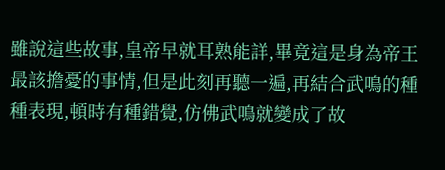雖說這些故事,皇帝早就耳熟能詳,畢竟這是身為帝王最該擔憂的事情,但是此刻再聽一遍,再結合武鳴的種種表現,頓時有種錯覺,仿佛武鳴就變成了故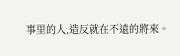事里的人,造反就在不遠的將來。